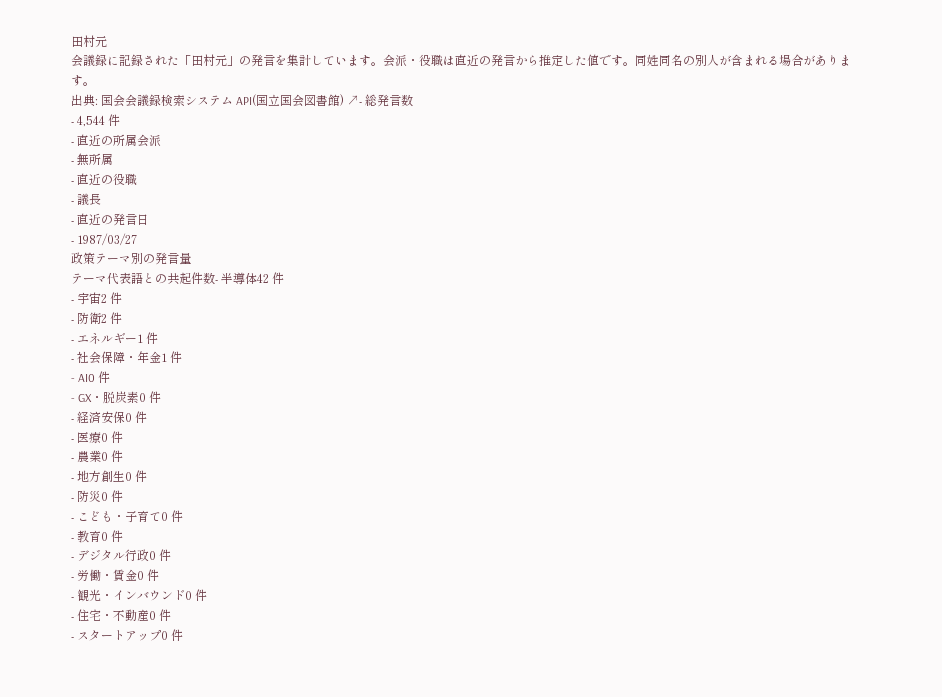田村元
会議録に記録された「田村元」の発言を集計しています。会派・役職は直近の発言から推定した値です。同姓同名の別人が含まれる場合があります。
出典: 国会会議録検索システム API(国立国会図書館) ↗- 総発言数
- 4,544 件
- 直近の所属会派
- 無所属
- 直近の役職
- 議長
- 直近の発言日
- 1987/03/27
政策テーマ別の発言量
テーマ代表語との共起件数- 半導体42 件
- 宇宙2 件
- 防衛2 件
- エネルギー1 件
- 社会保障・年金1 件
- AI0 件
- GX・脱炭素0 件
- 経済安保0 件
- 医療0 件
- 農業0 件
- 地方創生0 件
- 防災0 件
- こども・子育て0 件
- 教育0 件
- デジタル行政0 件
- 労働・賃金0 件
- 観光・インバウンド0 件
- 住宅・不動産0 件
- スタートアップ0 件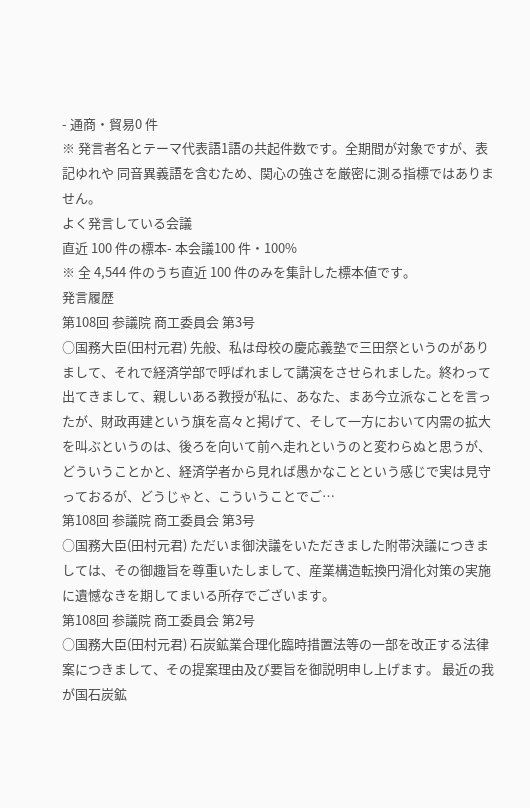- 通商・貿易0 件
※ 発言者名とテーマ代表語1語の共起件数です。全期間が対象ですが、表記ゆれや 同音異義語を含むため、関心の強さを厳密に測る指標ではありません。
よく発言している会議
直近 100 件の標本- 本会議100 件・100%
※ 全 4,544 件のうち直近 100 件のみを集計した標本値です。
発言履歴
第108回 参議院 商工委員会 第3号
○国務大臣(田村元君) 先般、私は母校の慶応義塾で三田祭というのがありまして、それで経済学部で呼ばれまして講演をさせられました。終わって出てきまして、親しいある教授が私に、あなた、まあ今立派なことを言ったが、財政再建という旗を高々と掲げて、そして一方において内需の拡大を叫ぶというのは、後ろを向いて前へ走れというのと変わらぬと思うが、どういうことかと、経済学者から見れば愚かなことという感じで実は見守っておるが、どうじゃと、こういうことでご…
第108回 参議院 商工委員会 第3号
○国務大臣(田村元君) ただいま御決議をいただきました附帯決議につきましては、その御趣旨を尊重いたしまして、産業構造転換円滑化対策の実施に遺憾なきを期してまいる所存でございます。
第108回 参議院 商工委員会 第2号
○国務大臣(田村元君) 石炭鉱業合理化臨時措置法等の一部を改正する法律案につきまして、その提案理由及び要旨を御説明申し上げます。 最近の我が国石炭鉱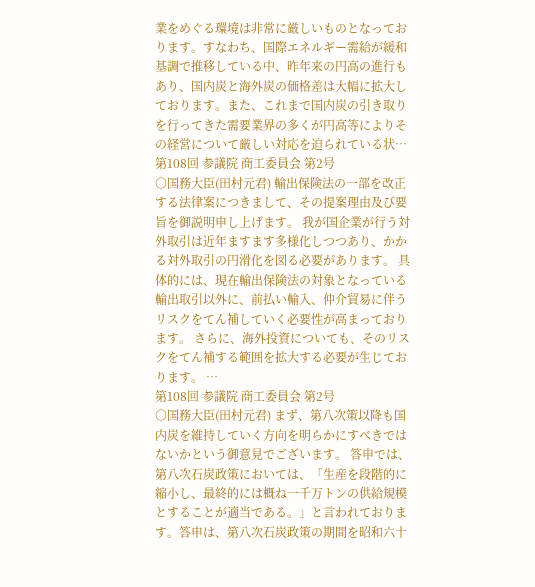業をめぐる環境は非常に厳しいものとなっております。すなわち、国際エネルギー需給が緩和基調で推移している中、昨年来の円高の進行もあり、国内炭と海外炭の価格差は大幅に拡大しております。また、これまで国内炭の引き取りを行ってきた需要業界の多くが円高等によりその経営について厳しい対応を迫られている状…
第108回 参議院 商工委員会 第2号
○国務大臣(田村元君) 輸出保険法の一部を改正する法律案につきまして、その提案理由及び要旨を御説明申し上げます。 我が国企業が行う対外取引は近年ますます多様化しつつあり、かかる対外取引の円滑化を図る必要があります。 具体的には、現在輸出保険法の対象となっている輸出取引以外に、前払い輸入、仲介貿易に伴うリスクをてん補していく必要性が高まっております。 さらに、海外投資についても、そのリスクをてん補する範囲を拡大する必要が生じております。 …
第108回 参議院 商工委員会 第2号
○国務大臣(田村元君) まず、第八次策以降も国内炭を維持していく方向を明らかにすべきではないかという御意見でございます。 答申では、第八次石炭政策においては、「生産を段階的に縮小し、最終的には概ね一千万トンの供給規模とすることが適当である。」と言われております。答申は、第八次石炭政策の期間を昭和六十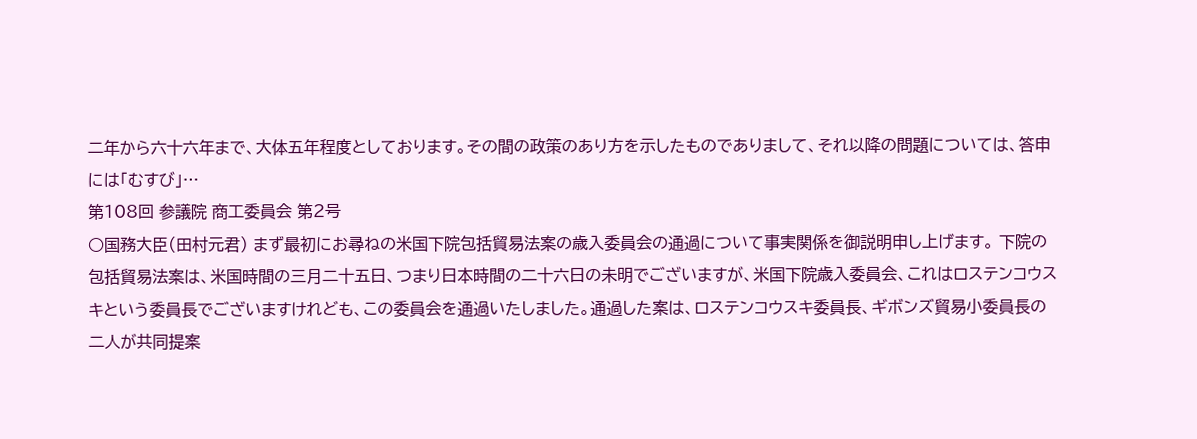二年から六十六年まで、大体五年程度としております。その間の政策のあり方を示したものでありまして、それ以降の問題については、答申には「むすび」…
第108回 参議院 商工委員会 第2号
○国務大臣(田村元君) まず最初にお尋ねの米国下院包括貿易法案の歳入委員会の通過について事実関係を御説明申し上げます。 下院の包括貿易法案は、米国時間の三月二十五日、つまり日本時間の二十六日の未明でございますが、米国下院歳入委員会、これはロステンコウスキという委員長でございますけれども、この委員会を通過いたしました。通過した案は、ロステンコウスキ委員長、ギボンズ貿易小委員長の二人が共同提案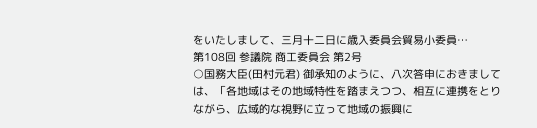をいたしまして、三月十二日に歳入委員会貿易小委員…
第108回 参議院 商工委員会 第2号
○国務大臣(田村元君) 御承知のように、八次答申におきましては、「各地域はその地域特性を踏まえつつ、相互に連携をとりながら、広域的な視野に立って地域の振興に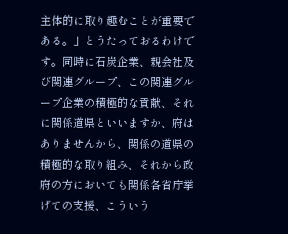主体的に取り趣むことが重要である。」とうたっておるわけです。同時に石炭企業、親会社及び関連グループ、この関連グループ企業の積極的な貢献、それに関係道県といいますか、府はありませんから、関係の道県の積極的な取り組み、それから政府の方においても関係各省庁挙げての支援、こういう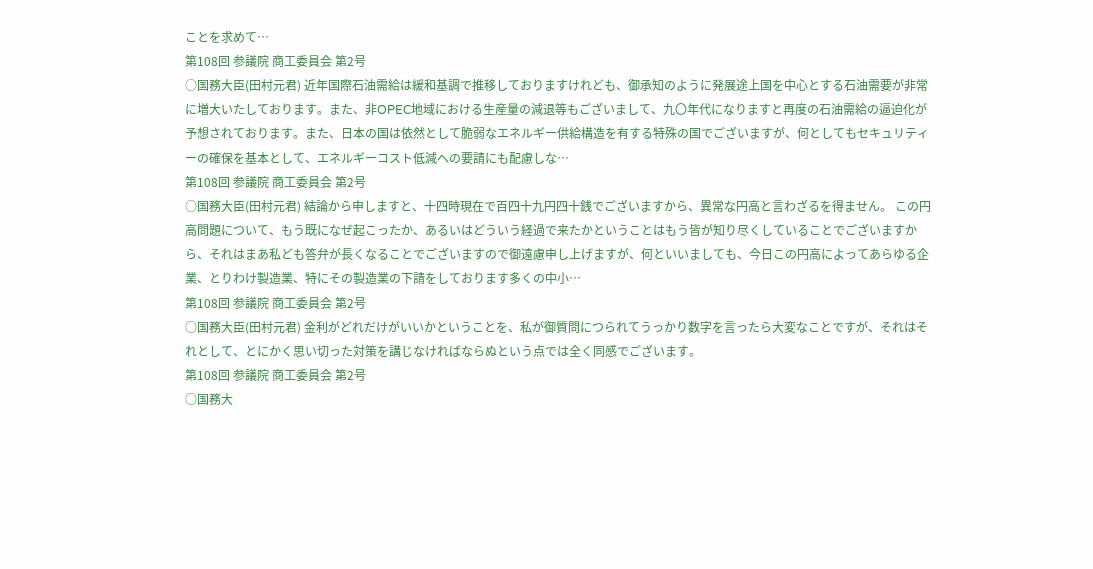ことを求めて…
第108回 参議院 商工委員会 第2号
○国務大臣(田村元君) 近年国際石油需給は緩和基調で推移しておりますけれども、御承知のように発展途上国を中心とする石油需要が非常に増大いたしております。また、非OPEC地域における生産量の減退等もございまして、九〇年代になりますと再度の石油需給の逼迫化が予想されております。また、日本の国は依然として脆弱なエネルギー供給構造を有する特殊の国でございますが、何としてもセキュリティーの確保を基本として、エネルギーコスト低減への要請にも配慮しな…
第108回 参議院 商工委員会 第2号
○国務大臣(田村元君) 結論から申しますと、十四時現在で百四十九円四十銭でございますから、異常な円高と言わざるを得ません。 この円高問題について、もう既になぜ起こったか、あるいはどういう経過で来たかということはもう皆が知り尽くしていることでございますから、それはまあ私ども答弁が長くなることでございますので御遠慮申し上げますが、何といいましても、今日この円高によってあらゆる企業、とりわけ製造業、特にその製造業の下請をしております多くの中小…
第108回 参議院 商工委員会 第2号
○国務大臣(田村元君) 金利がどれだけがいいかということを、私が御質問につられてうっかり数字を言ったら大変なことですが、それはそれとして、とにかく思い切った対策を講じなければならぬという点では全く同感でございます。
第108回 参議院 商工委員会 第2号
○国務大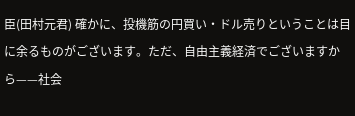臣(田村元君) 確かに、投機筋の円買い・ドル売りということは目に余るものがございます。ただ、自由主義経済でございますから——社会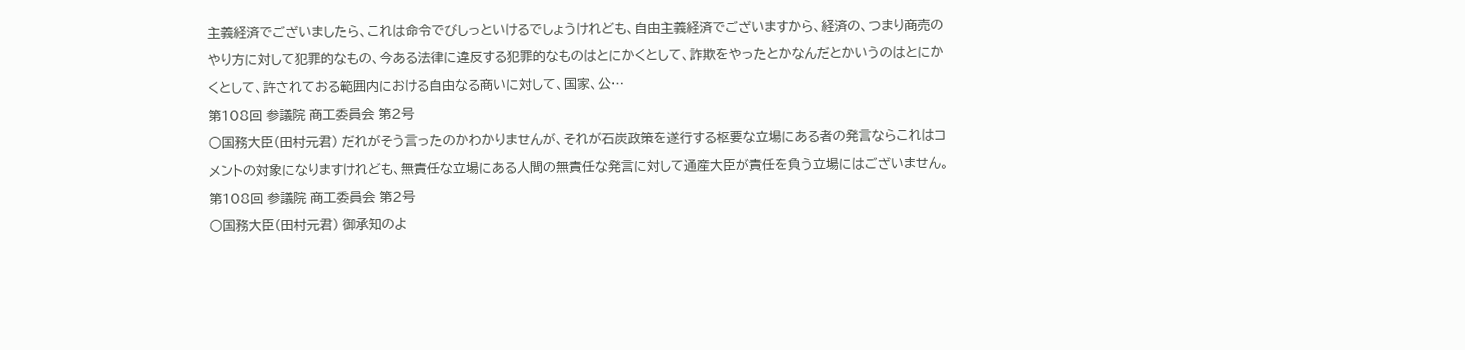主義経済でございましたら、これは命令でびしっといけるでしょうけれども、自由主義経済でございますから、経済の、つまり商売のやり方に対して犯罪的なもの、今ある法律に違反する犯罪的なものはとにかくとして、詐欺をやったとかなんだとかいうのはとにかくとして、許されておる範囲内における自由なる商いに対して、国家、公…
第108回 参議院 商工委員会 第2号
○国務大臣(田村元君) だれがそう言ったのかわかりませんが、それが石炭政策を遂行する枢要な立場にある者の発言ならこれはコメントの対象になりますけれども、無責任な立場にある人間の無責任な発言に対して通産大臣が責任を負う立場にはございません。
第108回 参議院 商工委員会 第2号
○国務大臣(田村元君) 御承知のよ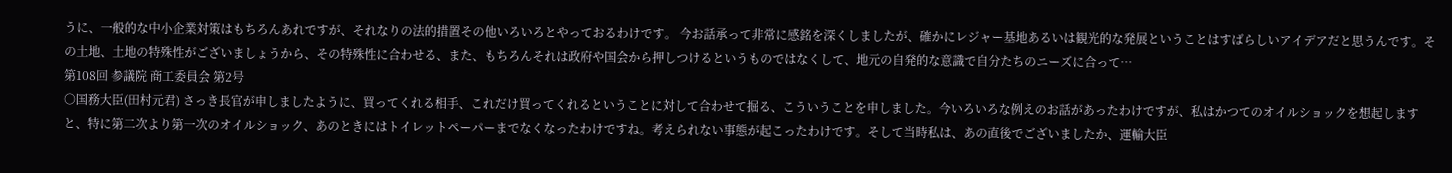うに、一般的な中小企業対策はもちろんあれですが、それなりの法的措置その他いろいろとやっておるわけです。 今お話承って非常に感銘を深くしましたが、確かにレジャー基地あるいは観光的な発展ということはすばらしいアイデアだと思うんです。その土地、土地の特殊性がございましょうから、その特殊性に合わせる、また、もちろんそれは政府や国会から押しつけるというものではなくして、地元の自発的な意識で自分たちのニーズに合って…
第108回 参議院 商工委員会 第2号
○国務大臣(田村元君) さっき長官が申しましたように、買ってくれる相手、これだけ買ってくれるということに対して合わせて掘る、こういうことを申しました。今いろいろな例えのお話があったわけですが、私はかつてのオイルショックを想起しますと、特に第二次より第一次のオイルショック、あのときにはトイレットペーパーまでなくなったわけですね。考えられない事態が起こったわけです。そして当時私は、あの直後でございましたか、運輸大臣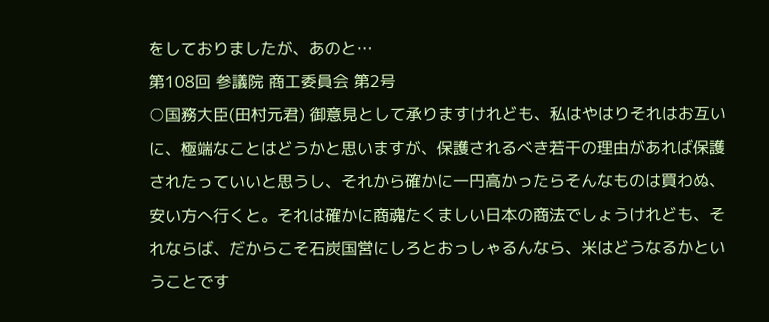をしておりましたが、あのと…
第108回 参議院 商工委員会 第2号
○国務大臣(田村元君) 御意見として承りますけれども、私はやはりそれはお互いに、極端なことはどうかと思いますが、保護されるべき若干の理由があれば保護されたっていいと思うし、それから確かに一円高かったらそんなものは買わぬ、安い方へ行くと。それは確かに商魂たくましい日本の商法でしょうけれども、それならば、だからこそ石炭国営にしろとおっしゃるんなら、米はどうなるかということです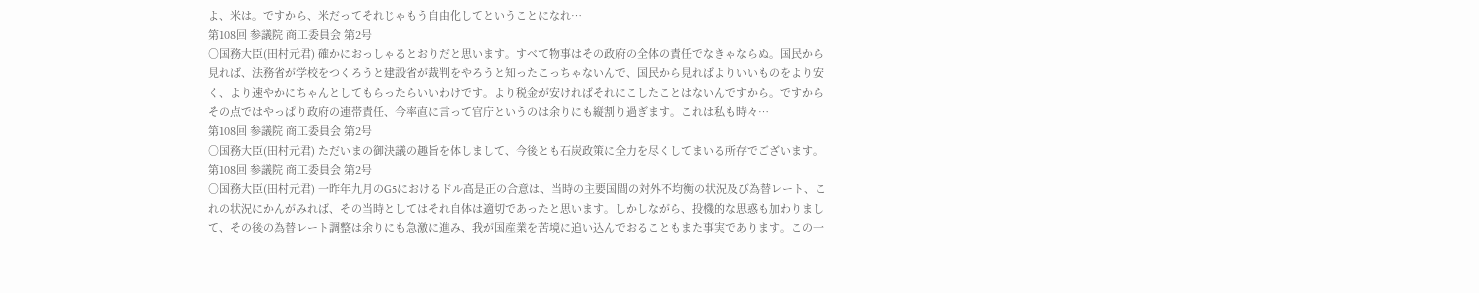よ、米は。ですから、米だってそれじゃもう自由化してということになれ…
第108回 参議院 商工委員会 第2号
○国務大臣(田村元君) 確かにおっしゃるとおりだと思います。すべて物事はその政府の全体の責任でなきゃならぬ。国民から見れば、法務省が学校をつくろうと建設省が裁判をやろうと知ったこっちゃないんで、国民から見ればよりいいものをより安く、より速やかにちゃんとしてもらったらいいわけです。より税金が安ければそれにこしたことはないんですから。ですからその点ではやっぱり政府の連帯責任、今率直に言って官庁というのは余りにも縦割り過ぎます。これは私も時々…
第108回 参議院 商工委員会 第2号
○国務大臣(田村元君) ただいまの御決議の趣旨を体しまして、今後とも石炭政策に全力を尽くしてまいる所存でございます。
第108回 参議院 商工委員会 第2号
○国務大臣(田村元君) 一昨年九月のG5におけるドル高是正の合意は、当時の主要国間の対外不均衡の状況及び為替レート、これの状況にかんがみれば、その当時としてはそれ自体は適切であったと思います。しかしながら、投機的な思惑も加わりまして、その後の為替レート調整は余りにも急激に進み、我が国産業を苦境に追い込んでおることもまた事実であります。この一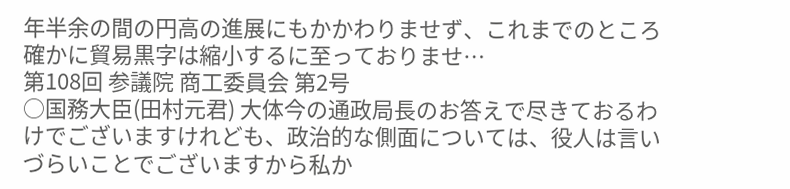年半余の間の円高の進展にもかかわりませず、これまでのところ確かに貿易黒字は縮小するに至っておりませ…
第108回 参議院 商工委員会 第2号
○国務大臣(田村元君) 大体今の通政局長のお答えで尽きておるわけでございますけれども、政治的な側面については、役人は言いづらいことでございますから私か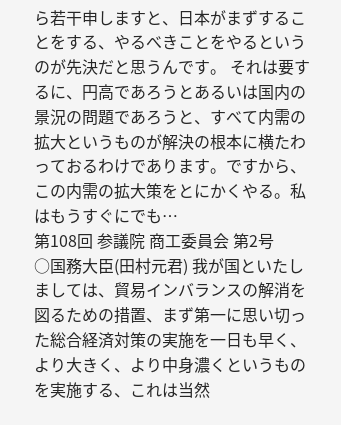ら若干申しますと、日本がまずすることをする、やるべきことをやるというのが先決だと思うんです。 それは要するに、円高であろうとあるいは国内の景況の問題であろうと、すべて内需の拡大というものが解決の根本に横たわっておるわけであります。ですから、この内需の拡大策をとにかくやる。私はもうすぐにでも…
第108回 参議院 商工委員会 第2号
○国務大臣(田村元君) 我が国といたしましては、貿易インバランスの解消を図るための措置、まず第一に思い切った総合経済対策の実施を一日も早く、より大きく、より中身濃くというものを実施する、これは当然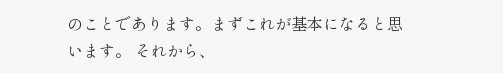のことであります。まずこれが基本になると思います。 それから、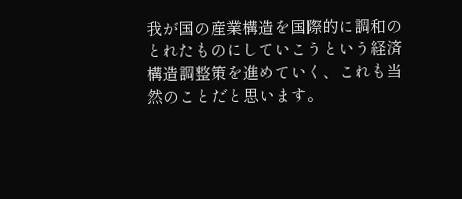我が国の産業構造を国際的に調和のとれたものにしていこうという経済構造調整策を進めていく、これも当然のことだと思います。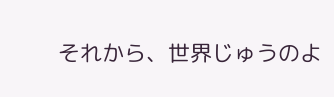それから、世界じゅうのよ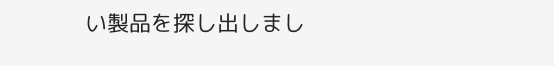い製品を探し出しまし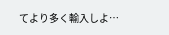てより多く輸入しよ…